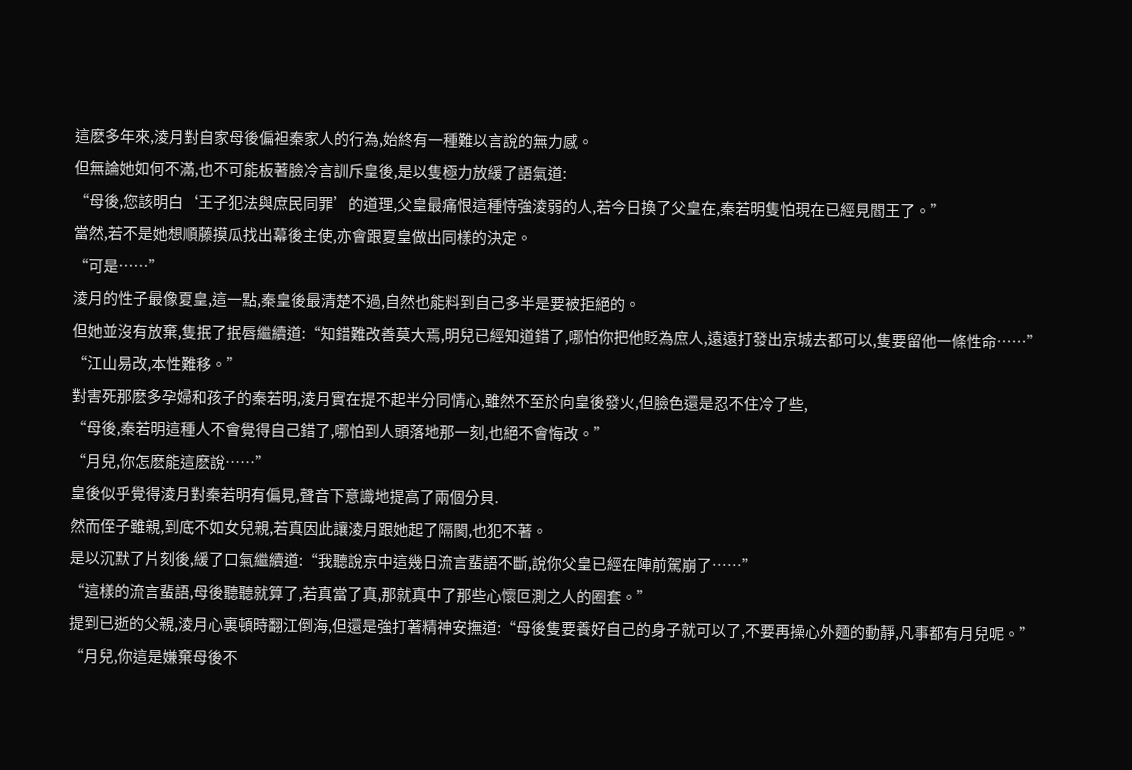這麽多年來,淩月對自家母後偏袒秦家人的行為,始終有一種難以言說的無力感。
但無論她如何不滿,也不可能板著臉冷言訓斥皇後,是以隻極力放緩了語氣道:
“母後,您該明白‘王子犯法與庶民同罪’的道理,父皇最痛恨這種恃強淩弱的人,若今日換了父皇在,秦若明隻怕現在已經見閻王了。”
當然,若不是她想順藤摸瓜找出幕後主使,亦會跟夏皇做出同樣的決定。
“可是……”
淩月的性子最像夏皇,這一點,秦皇後最清楚不過,自然也能料到自己多半是要被拒絕的。
但她並沒有放棄,隻抿了抿唇繼續道:“知錯難改善莫大焉,明兒已經知道錯了,哪怕你把他貶為庶人,遠遠打發出京城去都可以,隻要留他一條性命……”
“江山易改,本性難移。”
對害死那麽多孕婦和孩子的秦若明,淩月實在提不起半分同情心,雖然不至於向皇後發火,但臉色還是忍不住冷了些,
“母後,秦若明這種人不會覺得自己錯了,哪怕到人頭落地那一刻,也絕不會悔改。”
“月兒,你怎麽能這麽說……”
皇後似乎覺得淩月對秦若明有偏見,聲音下意識地提高了兩個分貝.
然而侄子雖親,到底不如女兒親,若真因此讓淩月跟她起了隔閡,也犯不著。
是以沉默了片刻後,緩了口氣繼續道:“我聽說京中這幾日流言蜚語不斷,說你父皇已經在陣前駕崩了……”
“這樣的流言蜚語,母後聽聽就算了,若真當了真,那就真中了那些心懷叵測之人的圈套。”
提到已逝的父親,淩月心裏頓時翻江倒海,但還是強打著精神安撫道:“母後隻要養好自己的身子就可以了,不要再操心外麵的動靜,凡事都有月兒呢。”
“月兒,你這是嫌棄母後不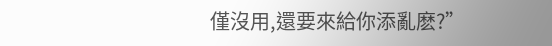僅沒用,還要來給你添亂麽?”